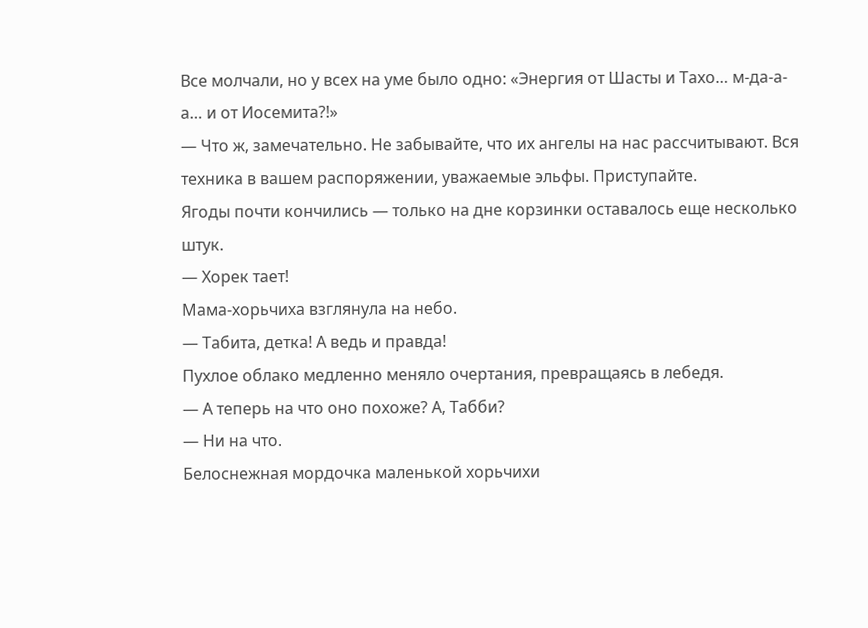Все молчали, но у всех на уме было одно: «Энергия от Шасты и Тахо… м-да-а-а… и от Иосемита?!»
— Что ж, замечательно. Не забывайте, что их ангелы на нас рассчитывают. Вся техника в вашем распоряжении, уважаемые эльфы. Приступайте.
Ягоды почти кончились — только на дне корзинки оставалось еще несколько штук.
— Хорек тает!
Мама-хорьчиха взглянула на небо.
— Табита, детка! А ведь и правда!
Пухлое облако медленно меняло очертания, превращаясь в лебедя.
— А теперь на что оно похоже? А, Табби?
— Ни на что.
Белоснежная мордочка маленькой хорьчихи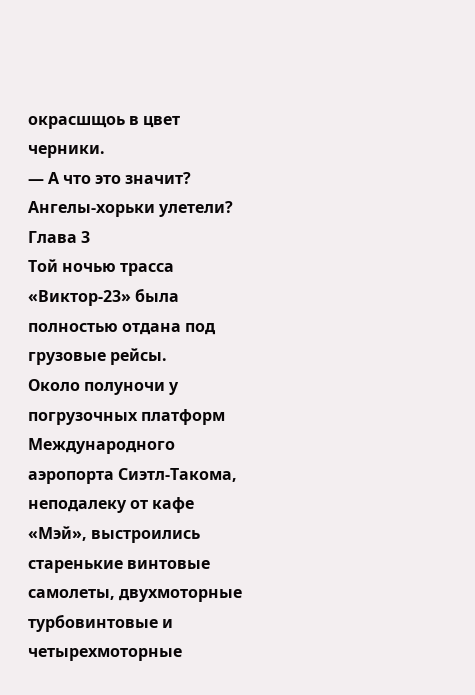окрасшщоь в цвет черники.
— А что это значит? Ангелы-хорьки улетели?
Глава 3
Той ночью трасса «Виктор-23» была полностью отдана под грузовые рейсы.
Около полуночи у погрузочных платформ Международного аэропорта Сиэтл-Такома, неподалеку от кафе «Мэй», выстроились старенькие винтовые самолеты, двухмоторные турбовинтовые и четырехмоторные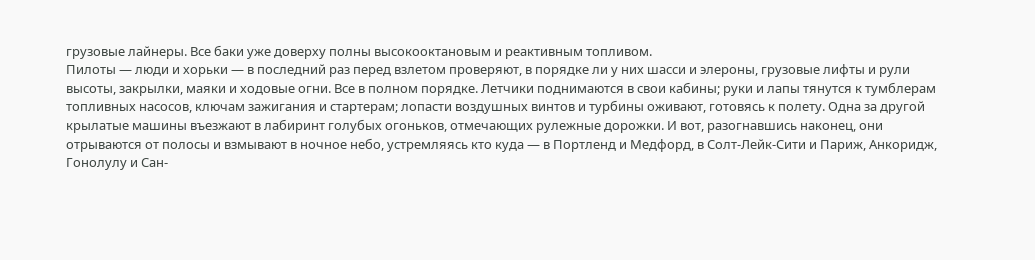грузовые лайнеры. Все баки уже доверху полны высокооктановым и реактивным топливом.
Пилоты — люди и хорьки — в последний раз перед взлетом проверяют, в порядке ли у них шасси и элероны, грузовые лифты и рули высоты, закрылки, маяки и ходовые огни. Все в полном порядке. Летчики поднимаются в свои кабины; руки и лапы тянутся к тумблерам топливных насосов, ключам зажигания и стартерам; лопасти воздушных винтов и турбины оживают, готовясь к полету. Одна за другой крылатые машины въезжают в лабиринт голубых огоньков, отмечающих рулежные дорожки. И вот, разогнавшись наконец, они отрываются от полосы и взмывают в ночное небо, устремляясь кто куда — в Портленд и Медфорд, в Солт-Лейк-Сити и Париж, Анкоридж, Гонолулу и Сан-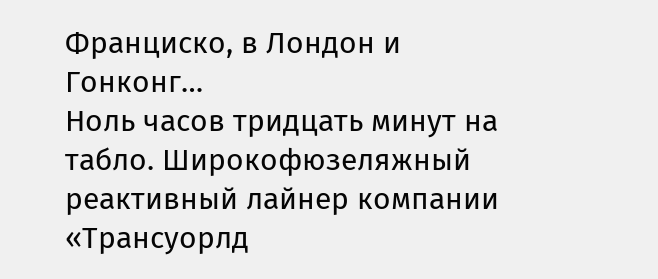Франциско, в Лондон и Гонконг…
Ноль часов тридцать минут на табло. Широкофюзеляжный реактивный лайнер компании «Трансуорлд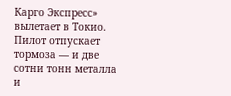Карго Экспресс» вылетает в Токио. Пилот отпускает тормоза — и две сотни тонн металла и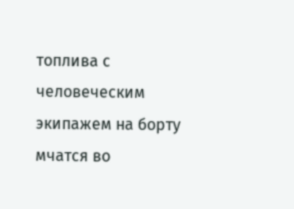топлива с человеческим экипажем на борту мчатся во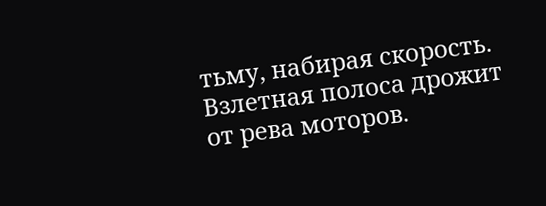тьму, набирая скорость. Взлетная полоса дрожит от рева моторов.